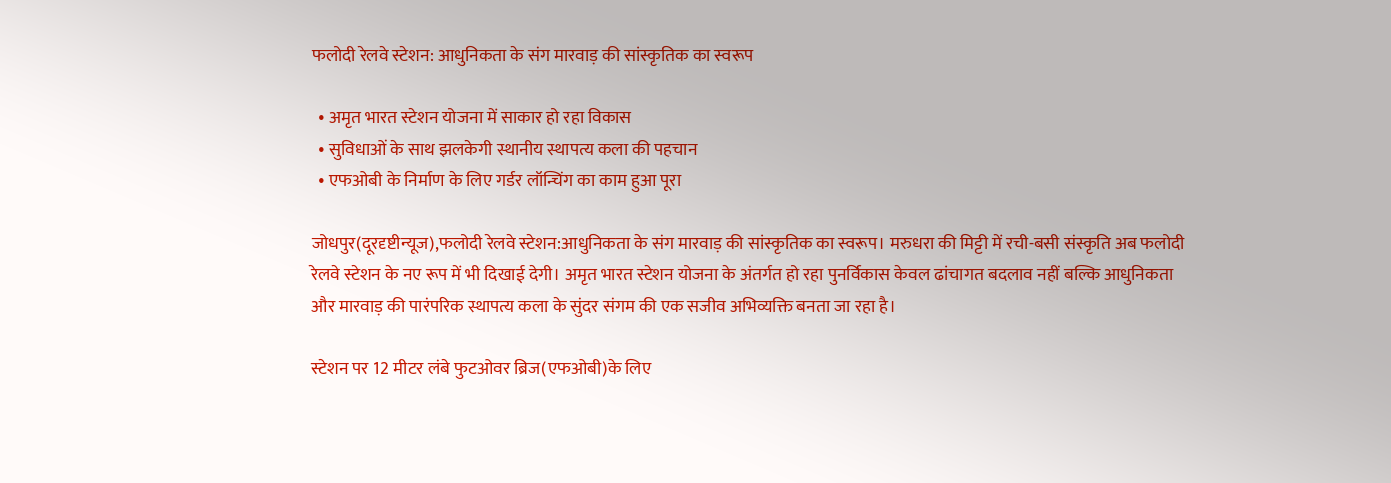फलोदी रेलवे स्टेशन: आधुनिकता के संग मारवाड़ की सांस्कृतिक का स्वरूप

  • अमृत भारत स्टेशन योजना में साकार हो रहा विकास
  • सुविधाओं के साथ झलकेगी स्थानीय स्थापत्य कला की पहचान
  • एफओबी के निर्माण के लिए गर्डर लॉन्चिंग का काम हुआ पूरा

जोधपुर(दूरदृष्टीन्यूज),फलोदी रेलवे स्टेशन:आधुनिकता के संग मारवाड़ की सांस्कृतिक का स्वरूप। मरुधरा की मिट्टी में रची-बसी संस्कृति अब फलोदी रेलवे स्टेशन के नए रूप में भी दिखाई देगी। अमृत भारत स्टेशन योजना के अंतर्गत हो रहा पुनर्विकास केवल ढांचागत बदलाव नहीं बल्कि आधुनिकता और मारवाड़ की पारंपरिक स्थापत्य कला के सुंदर संगम की एक सजीव अभिव्यक्ति बनता जा रहा है।

स्टेशन पर 12 मीटर लंबे फुटओवर ब्रिज(एफओबी)के लिए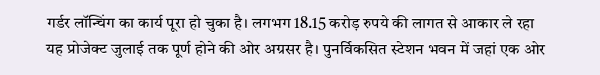गर्डर लॉन्चिंग का कार्य पूरा हो चुका है। लगभग 18.15 करोड़ रुपये की लागत से आकार ले रहा यह प्रोजेक्ट जुलाई तक पूर्ण होने की ओर अग्रसर है। पुनर्विकसित स्टेशन भवन में जहां एक ओर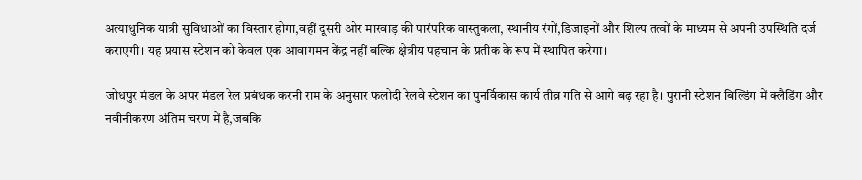अत्याधुनिक यात्री सुविधाओं का विस्तार होगा,वहीं दूसरी ओर मारवाड़ की पारंपरिक वास्तुकला, स्थानीय रंगों,डिजाइनों और शिल्प तत्वों के माध्यम से अपनी उपस्थिति दर्ज कराएगी। यह प्रयास स्टेशन को केवल एक आवागमन केंद्र नहीं बल्कि क्षेत्रीय पहचान के प्रतीक के रूप में स्थापित करेगा।

जोधपुर मंडल के अपर मंडल रेल प्रबंधक करनी राम के अनुसार फलोदी रेलवे स्टेशन का पुनर्विकास कार्य तीव्र गति से आगे बढ़ रहा है। पुरानी स्टेशन बिल्डिंग में क्लैडिंग और नवीनीकरण अंतिम चरण में है,जबकि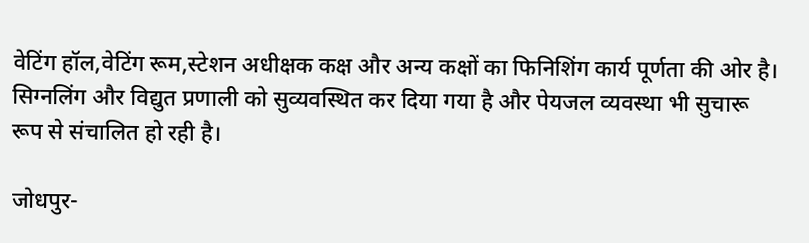वेटिंग हॉल,वेटिंग रूम,स्टेशन अधीक्षक कक्ष और अन्य कक्षों का फिनिशिंग कार्य पूर्णता की ओर है। सिग्नलिंग और विद्युत प्रणाली को सुव्यवस्थित कर दिया गया है और पेयजल व्यवस्था भी सुचारू रूप से संचालित हो रही है।

जोधपुर-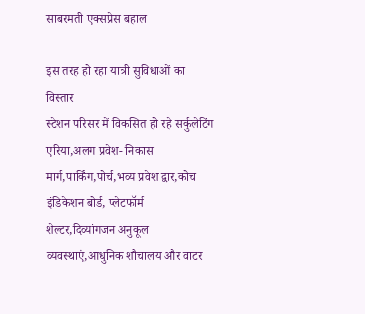साबरमती एक्सप्रेस बहाल

इस तरह हो रहा यात्री सुविधाओं का विस्तार
स्टेशन परिसर में विकसित हो रहे सर्कुलेटिंग एरिया,अलग प्रवेश- निकास मार्ग,पार्किंग,पोर्च,भव्य प्रवेश द्वार,कोच इंडिकेशन बोर्ड, प्लेटफॉर्म शेल्टर,दिव्यांगजन अनुकूल व्यवस्थाएं,आधुनिक शौचालय और वाटर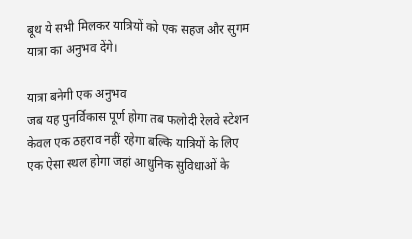बूथ ये सभी मिलकर यात्रियों को एक सहज और सुगम यात्रा का अनुभव देंगे।

यात्रा बनेगी एक अनुभव
जब यह पुनर्विकास पूर्ण होगा तब फलोदी रेलवे स्टेशन केवल एक ठहराव नहीं रहेगा बल्कि यात्रियों के लिए एक ऐसा स्थल होगा जहां आधुनिक सुविधाओं के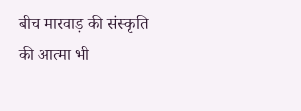बीच मारवाड़ की संस्कृति की आत्मा भी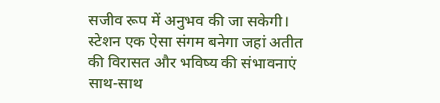सजीव रूप में अनुभव की जा सकेगी। स्टेशन एक ऐसा संगम बनेगा जहां अतीत की विरासत और भविष्य की संभावनाएं साथ-साथ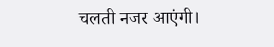चलती नजर आएंगी।